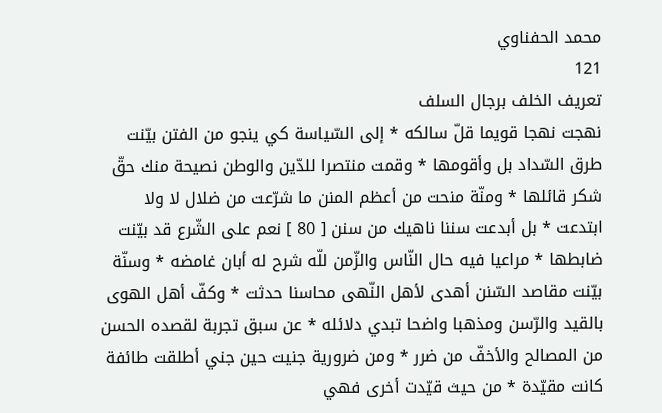محمد الحفناوي
121
تعريف الخلف برجال السلف
نهجت نهجا قويما قلّ سالكه * إلى السّياسة كي ينجو من الفتن بيّنت طرق السّداد بل وأقومها * وقمت منتصرا للدّين والوطن نصيحة منك حقّ شكر قائلها * ومنّة منحت من أعظم المنن ما شرّعت من ضلال لا ولا ابتدعت * بل أبدعت سننا ناهيك من سنن [ 80 ] نعم على الشّرع قد بيّنت ضابطها * مراعيا فيه حال النّاس والزّمن للّه شرح له أبان غامضه * وسنّة بيّنت مقاصد السّنن أهدى لأهل النّهى محاسنا حدثت * وكفّ أهل الهوى بالقيد والرّسن ومذهبا واضحا تبدي دلائله * عن سبق تجربة لقصده الحسن من المصالح والأخفّ من ضرر * ومن ضرورية جنيت حين جني أطلقت طائفة كانت مقيّدة * من حيث قيّدت أخرى فهي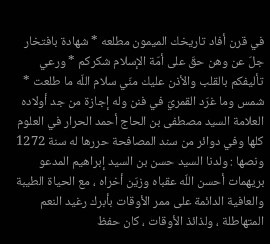في قرن أفاد تاريخك الميمون مطلعه * شهادة بافتخار جلّ عن وهن حقّ على أمّة الإسلام شكركم * ورعي تأليفكم بالقلب والأذن عليك منّي سلام اللّه ما طلعت * شمس وما غرّد القمريّ في فنن وله إجازة من جد أولاده العلامة السيد مصطفى بن الحاج أحمد الحرار في العلوم كلها وفي دوائر من سند المصافحة حررها له سنة 1272 ونصها : ولدنا السيد حسن بن السيد إبراهيم المدعو بريهمات أحسن اللّه عقباه وزيّن أخراه ، مع الحياة الطيبة والعافية الدائمة على ممر الأوقات بأبرك رغيد النعم المتهاطلة ، ولذائذ الأوقات ، كان حفظ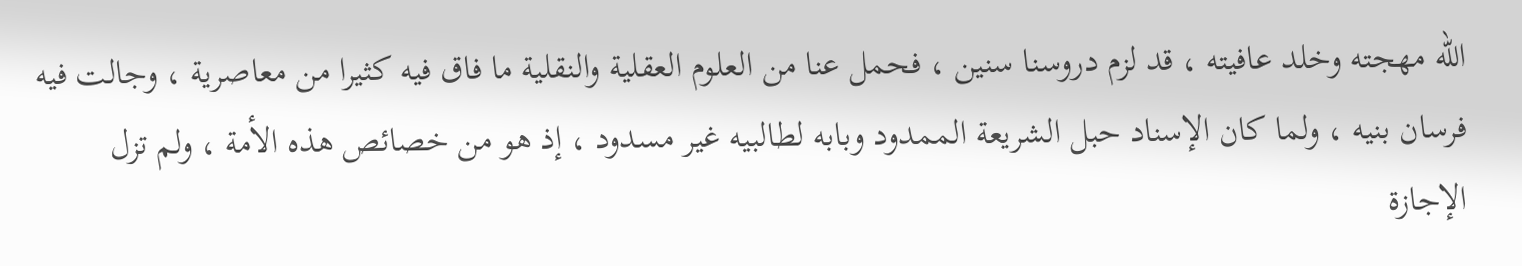اللّه مهجته وخلد عافيته ، قد لزم دروسنا سنين ، فحمل عنا من العلوم العقلية والنقلية ما فاق فيه كثيرا من معاصرية ، وجالت فيه فرسان بنيه ، ولما كان الإسناد حبل الشريعة الممدود وبابه لطالبيه غير مسدود ، إذ هو من خصائص هذه الأمة ، ولم تزل الإجازة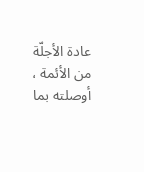عادة الأجلّة من الأئمة ، أوصلته بما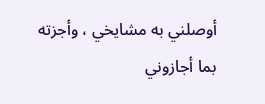أوصلني به مشايخي ، وأجزته بما أجازوني